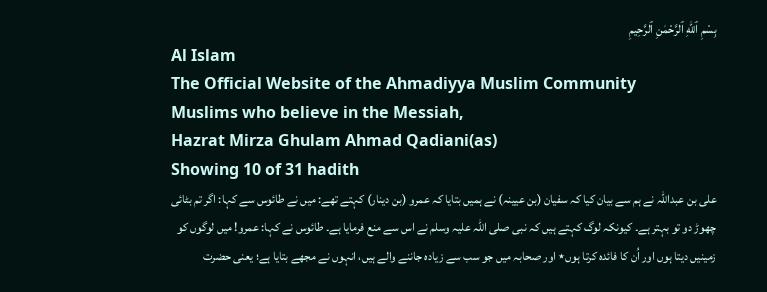بِسْمِ ٱللّٰهِ ٱلرَّحْمٰنِ ٱلرَّحِيمِ
Al Islam
The Official Website of the Ahmadiyya Muslim Community
Muslims who believe in the Messiah,
Hazrat Mirza Ghulam Ahmad Qadiani(as)
Showing 10 of 31 hadith
علی بن عبداللہ نے ہم سے بیان کیا کہ سفیان (بن عیینہ) نے ہمیں بتایا کہ عمرو (بن دینار) کہتے تھے: میں نے طائوس سے کہا: اگر تم بٹائی چھوڑ دو تو بہتر ہے۔ کیونکہ لوگ کہتے ہیں کہ نبی صلی اللہ علیہ وسلم نے اس سے منع فرمایا ہے۔ طائوس نے کہا: عمرو! میں لوگوں کو زمینیں دیتا ہوں اور اُن کا فائدہ کرتا ہوں٭ اور صحابہ میں جو سب سے زیادہ جاننے والے ہیں، انہوں نے مجھے بتایا ہے؛ یعنی حضرت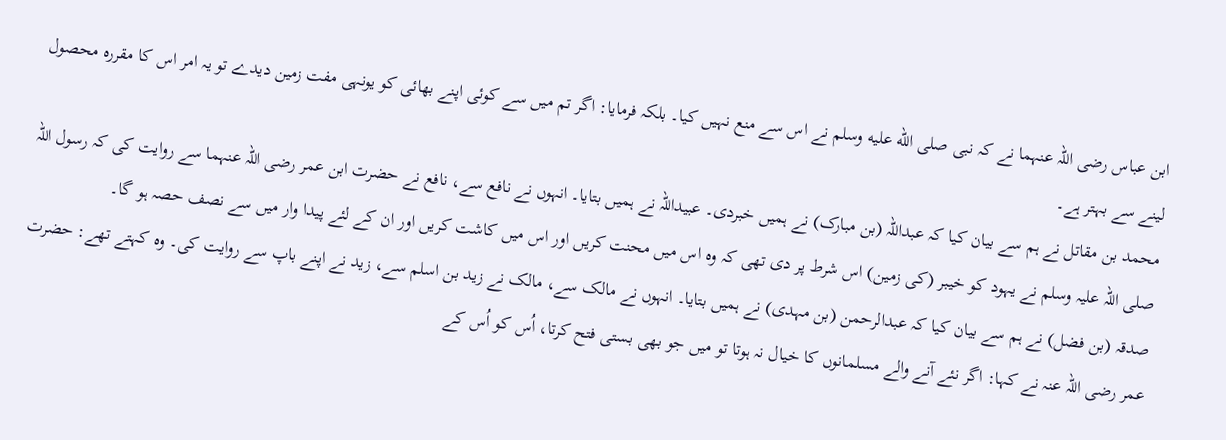ابن عباس رضی اللہ عنہما نے کہ نبی صلى الله عليه وسلم نے اس سے منع نہیں کیا۔ بلکہ فرمایا: اگر تم میں سے کوئی اپنے بھائی کو یونہی مفت زمین دیدے تو یہ امر اس کا مقررہ محصول لینے سے بہتر ہے۔
محمد بن مقاتل نے ہم سے بیان کیا کہ عبداللہ (بن مبارک) نے ہمیں خبردی۔ عبیداللہ نے ہمیں بتایا۔ انہوں نے نافع سے، نافع نے حضرت ابن عمر رضی اللہ عنہما سے روایت کی کہ رسول اللہ صلی اللہ علیہ وسلم نے یہود کو خیبر (کی زمین) اس شرط پر دی تھی کہ وہ اس میں محنت کریں اور اس میں کاشت کریں اور ان کے لئے پیدا وار میں سے نصف حصہ ہو گا۔
صدقہ (بن فضل) نے ہم سے بیان کیا کہ عبدالرحمن (بن مہدی) نے ہمیں بتایا۔ انہوں نے مالک سے، مالک نے زید بن اسلم سے، زید نے اپنے باپ سے روایت کی۔ وہ کہتے تھے: حضرت عمر رضی اللہ عنہ نے کہا: اگر نئے آنے والے مسلمانوں کا خیال نہ ہوتا تو میں جو بھی بستی فتح کرتا، اُس کو اُس کے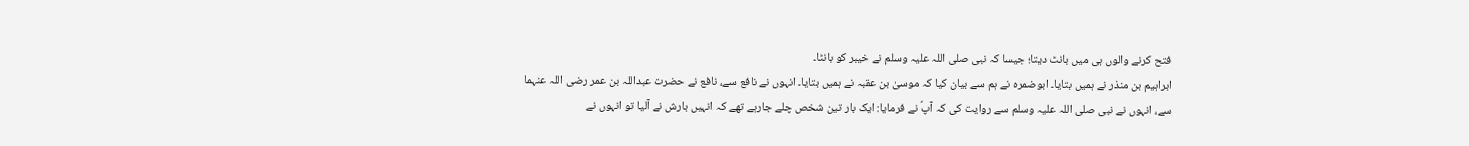فتح کرنے والوں ہی میں بانٹ دیتا؛ جیسا کہ نبی صلی اللہ علیہ وسلم نے خیبر کو بانٹا۔
ابراہیم بن منذر نے ہمیں بتایا۔ ابوضمرہ نے ہم سے بیان کیا کہ موسیٰ بن عقبہ نے ہمیں بتایا۔ انہوں نے نافع سے، نافع نے حضرت عبداللہ بن عمر رضی اللہ عنہما سے، انہوں نے نبی صلی اللہ علیہ وسلم سے روایت کی کہ آپؐ نے فرمایا: ایک بار تین شخص چلے جارہے تھے کہ انہیں بارش نے آلیا تو انہوں نے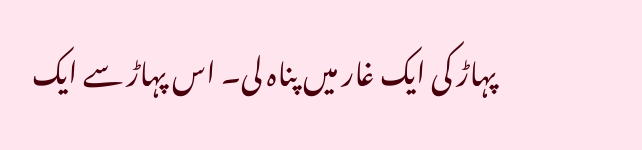پہاڑ کی ایک غار میں پناہ لی۔ اس پہاڑ سے ایک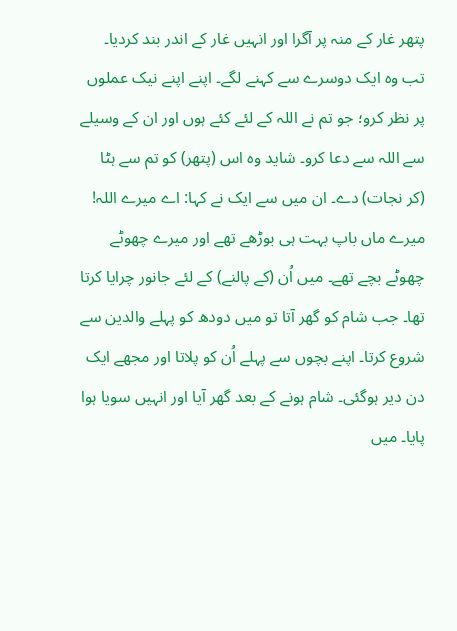پتھر غار کے منہ پر آگرا اور انہیں غار کے اندر بند کردیا۔ تب وہ ایک دوسرے سے کہنے لگے۔ اپنے اپنے نیک عملوں پر نظر کرو؛ جو تم نے اللہ کے لئے کئے ہوں اور ان کے وسیلے سے اللہ سے دعا کرو۔ شاید وہ اس (پتھر) کو تم سے ہٹا (کر نجات) دے۔ ان میں سے ایک نے کہا: اے میرے اللہ! میرے ماں باپ بہت ہی بوڑھے تھے اور میرے چھوٹے چھوٹے بچے تھے۔ میں اُن (کے پالنے) کے لئے جانور چرایا کرتا تھا۔ جب شام کو گھر آتا تو میں دودھ کو پہلے والدین سے شروع کرتا۔ اپنے بچوں سے پہلے اُن کو پلاتا اور مجھے ایک دن دیر ہوگئی۔ شام ہونے کے بعد گھر آیا اور انہیں سویا ہوا پایا۔ میں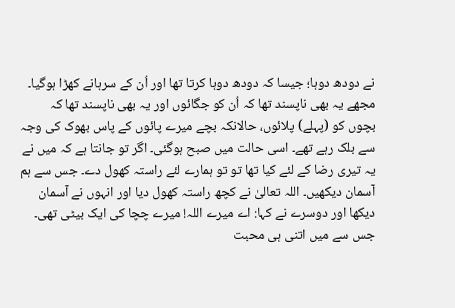نے دودھ دوہا؛ جیسا کہ دودھ دوہا کرتا تھا اور اُن کے سرہانے کھڑا ہوگیا۔ مجھے یہ بھی ناپسند تھا کہ اُن کو جگائوں اور یہ بھی ناپسند تھا کہ بچوں کو (پہلے) پلائوں، حالانکہ بچے میرے پائوں کے پاس بھوک کی وجہ سے بلک رہے تھے۔ اسی حالت میں صبح ہوگئی۔ اگر تو جانتا ہے کہ میں نے یہ تیری رضا کے لئے کیا تھا تو تو ہمارے لئے راستہ کھول دے۔ جس سے ہم آسمان دیکھیں۔ اللہ تعالیٰ نے کچھ راستہ کھول دیا اور انہوں نے آسمان دیکھا اور دوسرے نے کہا: اے میرے اللہ! میرے چچا کی ایک بیٹی تھی۔ جس سے میں اتنی ہی محبت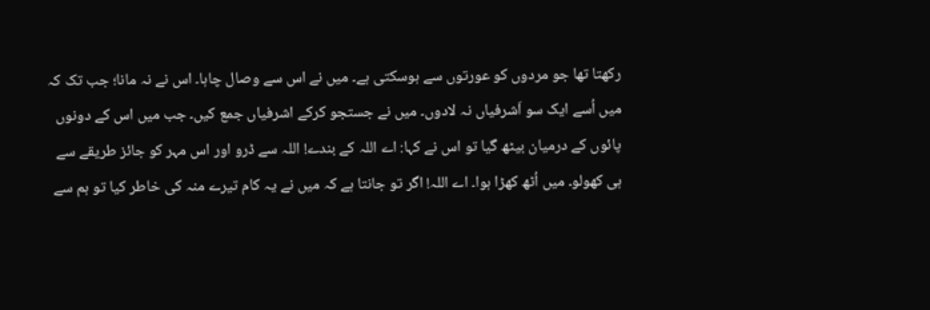رکھتا تھا جو مردوں کو عورتوں سے ہوسکتی ہے۔ میں نے اس سے وصال چاہا۔ اس نے نہ مانا؛ جب تک کہ میں اُسے ایک سو اَشرفیاں نہ لادوں۔ میں نے جستجو کرکے اشرفیاں جمع کیں۔ جب میں اس کے دونوں پائوں کے درمیان بیٹھ گیا تو اس نے کہا: اے اللہ کے بندے! اللہ سے ڈرو اور اس مہر کو جائز طریقے سے ہی کھولو۔ میں اُٹھ کھڑا ہوا۔ اے اللہ! اگر تو جانتا ہے کہ میں نے یہ کام تیرے منہ کی خاطر کیا تو ہم سے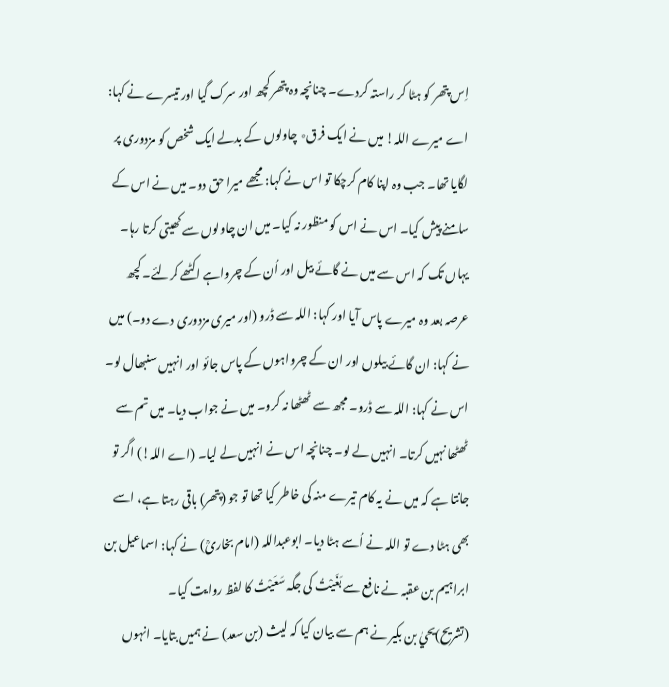اِس پتھر کو ہٹا کر راستہ کردے۔ چنانچہ وہ پتھر کچھ اور سرک گیا اور تیسرے نے کہا: اے میرے اللہ! میں نے ایک فرق٭ چاولوں کے بدلے ایک شخص کو مزدوری پر لگایا تھا۔ جب وہ اپنا کام کرچکا تو اس نے کہا: مجھے میرا حق دو۔ میں نے اس کے سامنے پیش کیا۔ اس نے اس کو منظور نہ کیا۔ میں ان چاولوں سے کھیتی کرتا رہا۔ یہاں تک کہ اس سے میں نے گائے بیل اور اُن کے چرواہے اکٹھے کرلئے۔ کچھ عرصہ بعد وہ میرے پاس آیا اور کہا: اللہ سے ڈرو (اور میری مزدوری دے دو۔) میں نے کہا: ان گائے بیلوں اور ان کے چرواہوں کے پاس جائو اور انہیں سنبھال لو۔ اس نے کہا: اللہ سے ڈرو۔ مجھ سے ٹھٹھا نہ کرو۔ میں نے جواب دیا۔ میں تم سے ٹھٹھا نہیں کرتا۔ انہیں لے لو۔ چنانچہ اس نے انہیں لے لیا۔ (اے اللہ!) اگر تو جانتا ہے کہ میں نے یہ کام تیرے منہ کی خاطر کیا تھا تو جو (پتھر) باقی رہتا ہے، اسے بھی ہٹا دے تو اللہ نے اُسے ہٹا دیا۔ ابوعبداللہ (امام بخاریؒ) نے کہا: اسماعیل بن ابراہیم بن عقبہ نے نافع سے بَغَیْتُ کی جگہ سَعَیْتُ کا لفظ روایت کیا۔
(تشریح)یحيٰ بن بکیر نے ہم سے بیان کیا کہ لیث (بن سعد) نے ہمیں بتایا۔ انہوں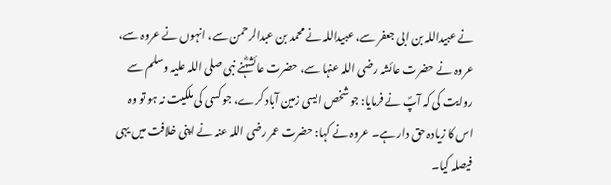نے عبیداللہ بن ابی جعفر سے، عبیداللہ نے محمد بن عبدالرحمن سے، انہوں نے عروہ سے، عروہ نے حضرت عائشہ رضی اللہ عنہا سے، حضرت عائشہؓنے نبی صلی اللہ علیہ وسلم سے روایت کی کہ آپؐ نے فرمایا: جو شخص ایسی زمین آباد کرے، جو کسی کی ملکیت نہ ہو تو وہ اس کا زیادہ حق دار ہے۔ عروہ نے کہا: حضرت عمر رضی اللہ عنہ نے اپنی خلافت میں یہی فیصلہ کیا۔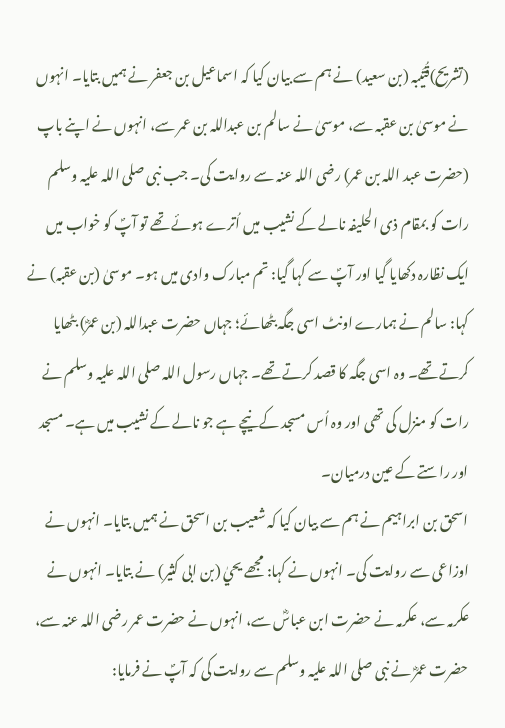(تشریح)قُتَیبہ (بن سعید) نے ہم سے بیان کیا کہ اسماعیل بن جعفر نے ہمیں بتایا۔ انہوں نے موسیٰ بن عقبہ سے، موسیٰ نے سالم بن عبداللہ بن عمر سے، انہوں نے اپنے باپ (حضرت عبد اللہ بن عمر) رضی اللہ عنہ سے روایت کی۔ جب نبی صلی اللہ علیہ وسلم رات کو بمقام ذی الحلیفہ نالے کے نشیب میں اُترے ہوئے تھے تو آپؐ کو خواب میں ایک نظارہ دکھایا گیا اور آپؐ سے کہا گیا: تم مبارک وادی میں ہو۔ موسیٰ (بن عقبہ) نے کہا: سالم نے ہمارے اونٹ اسی جگہ بٹھائے؛ جہاں حضرت عبداللہ (بن عمرؓ) بٹھایا کرتے تھے۔ وہ اسی جگہ کا قصد کرتے تھے۔ جہاں رسول اللہ صلی اللہ علیہ وسلم نے رات کو منزل کی تھی اور وہ اُس مسجد کے نیچے ہے جو نالے کے نشیب میں ہے۔ مسجد اور راستے کے عین درمیان۔
اسحق بن ابراہیم نے ہم سے بیان کیا کہ شعیب بن اسحق نے ہمیں بتایا۔ انہوں نے اوزاعی سے روایت کی۔ انہوں نے کہا: مجھے یحيٰ (بن ابی کثیر) نے بتایا۔ انہوں نے عکرمہ سے، عکرمہ نے حضرت ابن عباسؓ سے، انہوں نے حضرت عمر رضی اللہ عنہ سے، حضرت عمرؓ نے نبی صلی اللہ علیہ وسلم سے روایت کی کہ آپؐ نے فرمایا: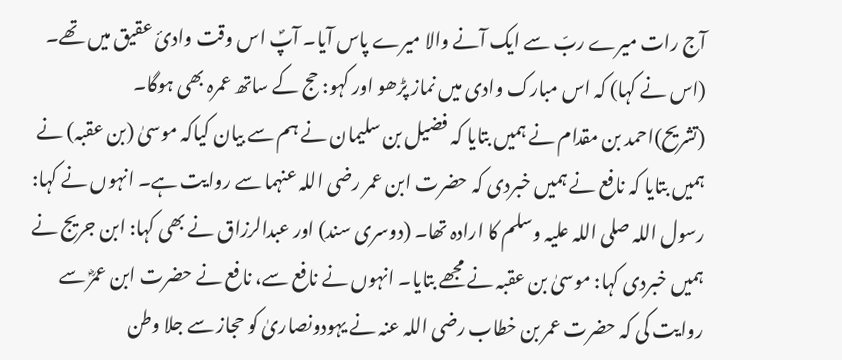آج رات میرے ربّ سے ایک آنے والا میرے پاس آیا۔ آپؐ اس وقت وادیٔ عقیق میں تھے۔ (اس نے کہا) کہ اس مبارک وادی میں نماز پڑھو اور کہو: حج کے ساتھ عمرہ بھی ہوگا۔
(تشریح)احمد بن مقدام نے ہمیں بتایا کہ فضیل بن سلیمان نے ہم سے بیان کیاکہ موسیٰ (بن عقبہ) نے ہمیں بتایا کہ نافع نے ہمیں خبردی کہ حضرت ابن عمر رضی اللہ عنہما سے روایت ہے۔ انہوں نے کہا: رسول اللہ صلی اللہ علیہ وسلم کا ارادہ تھا۔ (دوسری سند) اور عبدالرزاق نے بھی کہا: ابن جریج نے ہمیں خبردی کہا: موسیٰ بن عقبہ نے مجھے بتایا۔ انہوں نے نافع سے، نافع نے حضرت ابن عمرؓ سے روایت کی کہ حضرت عمر بن خطاب رضی اللہ عنہ نے یہودونصاریٰ کو حجاز سے جلا وطن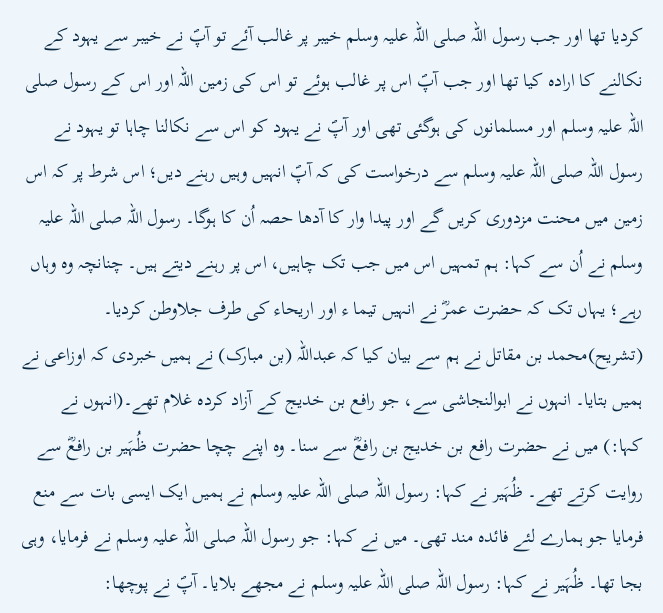کردیا تھا اور جب رسول اللہ صلی اللہ علیہ وسلم خیبر پر غالب آئے تو آپؐ نے خیبر سے یہود کے نکالنے کا ارادہ کیا تھا اور جب آپؐ اس پر غالب ہوئے تو اس کی زمین اللہ اور اس کے رسول صلی اللہ علیہ وسلم اور مسلمانوں کی ہوگئی تھی اور آپؐ نے یہود کو اس سے نکالنا چاہا تو یہود نے رسول اللہ صلی اللہ علیہ وسلم سے درخواست کی کہ آپؐ انہیں وہیں رہنے دیں؛ اس شرط پر کہ اس زمین میں محنت مزدوری کریں گے اور پیدا وار کا آدھا حصہ اُن کا ہوگا۔ رسول اللہ صلی اللہ علیہ وسلم نے اُن سے کہا: ہم تمہیں اس میں جب تک چاہیں، اس پر رہنے دیتے ہیں۔ چنانچہ وہ وہاں رہے؛ یہاں تک کہ حضرت عمرؓ نے انہیں تیما ء اور اریحاء کی طرف جلاوطن کردیا۔
(تشریح)محمد بن مقاتل نے ہم سے بیان کیا کہ عبداللہ (بن مبارک) نے ہمیں خبردی کہ اوزاعی نے ہمیں بتایا۔ انہوں نے ابوالنجاشی سے، جو رافع بن خدیج کے آزاد کردہ غلام تھے۔(انہوں نے کہا:) میں نے حضرت رافع بن خدیج بن رافعؓ سے سنا۔ وہ اپنے چچا حضرت ظُہَیر بن رافعؓ سے روایت کرتے تھے۔ ظُہَیر نے کہا: رسول اللہ صلی اللہ علیہ وسلم نے ہمیں ایک ایسی بات سے منع فرمایا جو ہمارے لئے فائدہ مند تھی۔ میں نے کہا: جو رسول اللہ صلی اللہ علیہ وسلم نے فرمایا، وہی بجا تھا۔ ظُہَیر نے کہا: رسول اللہ صلی اللہ علیہ وسلم نے مجھے بلایا۔ آپؐ نے پوچھا: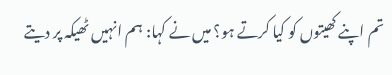تم اپنے کھیتوں کو کیا کرتے ہو؟ میں نے کہا: ہم انہیں ٹھیکہ پر دیتے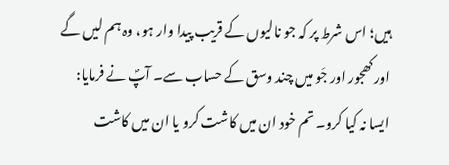ہیں؛ اس شرط پر کہ جو نالیوں کے قریب پیدا وار ہو، وہ ہم لیں گے اور کھجور اور جَو میں چند وسق کے حساب سے۔ آپؐ نے فرمایا: ایسا نہ کیا کرو۔ تم خود ان میں کاشت کرو یا ان میں کاشت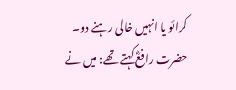کرائو یا انہیں خالی رہنے دو۔ حضرت رافعؓ کہتے تھے: میں نے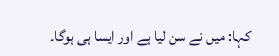کہا: میں نے سن لیا ہے اور ایسا ہی ہوگا۔